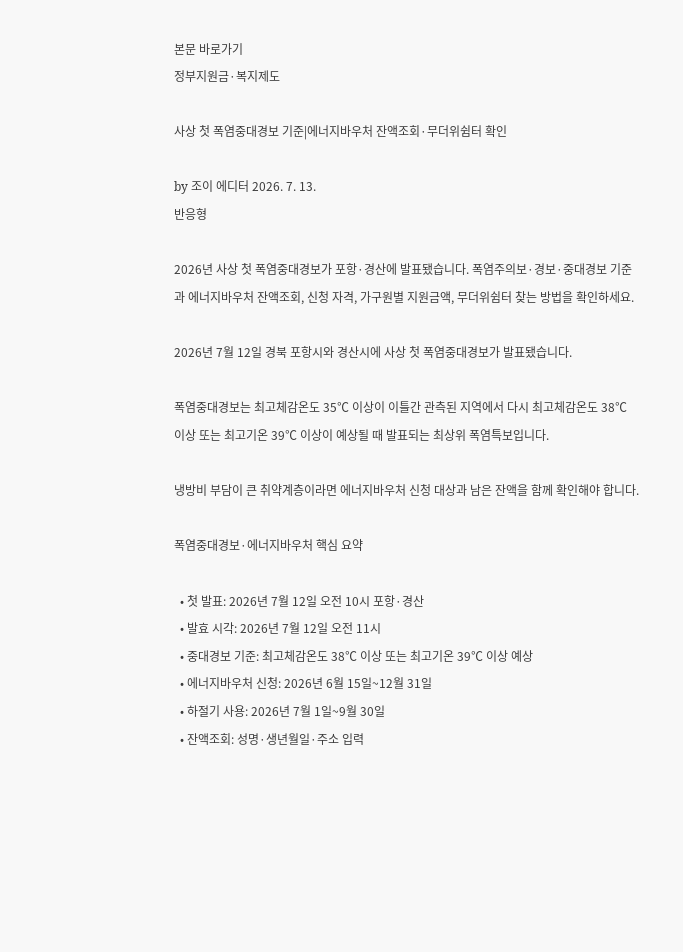본문 바로가기
정부지원금·복지제도

사상 첫 폭염중대경보 기준|에너지바우처 잔액조회·무더위쉼터 확인

by 조이 에디터 2026. 7. 13.
반응형

2026년 사상 첫 폭염중대경보가 포항·경산에 발표됐습니다. 폭염주의보·경보·중대경보 기준과 에너지바우처 잔액조회, 신청 자격, 가구원별 지원금액, 무더위쉼터 찾는 방법을 확인하세요.

2026년 7월 12일 경북 포항시와 경산시에 사상 첫 폭염중대경보가 발표됐습니다.

폭염중대경보는 최고체감온도 35℃ 이상이 이틀간 관측된 지역에서 다시 최고체감온도 38℃ 이상 또는 최고기온 39℃ 이상이 예상될 때 발표되는 최상위 폭염특보입니다.

냉방비 부담이 큰 취약계층이라면 에너지바우처 신청 대상과 남은 잔액을 함께 확인해야 합니다.

폭염중대경보·에너지바우처 핵심 요약

  • 첫 발표: 2026년 7월 12일 오전 10시 포항·경산
  • 발효 시각: 2026년 7월 12일 오전 11시
  • 중대경보 기준: 최고체감온도 38℃ 이상 또는 최고기온 39℃ 이상 예상
  • 에너지바우처 신청: 2026년 6월 15일~12월 31일
  • 하절기 사용: 2026년 7월 1일~9월 30일
  • 잔액조회: 성명·생년월일·주소 입력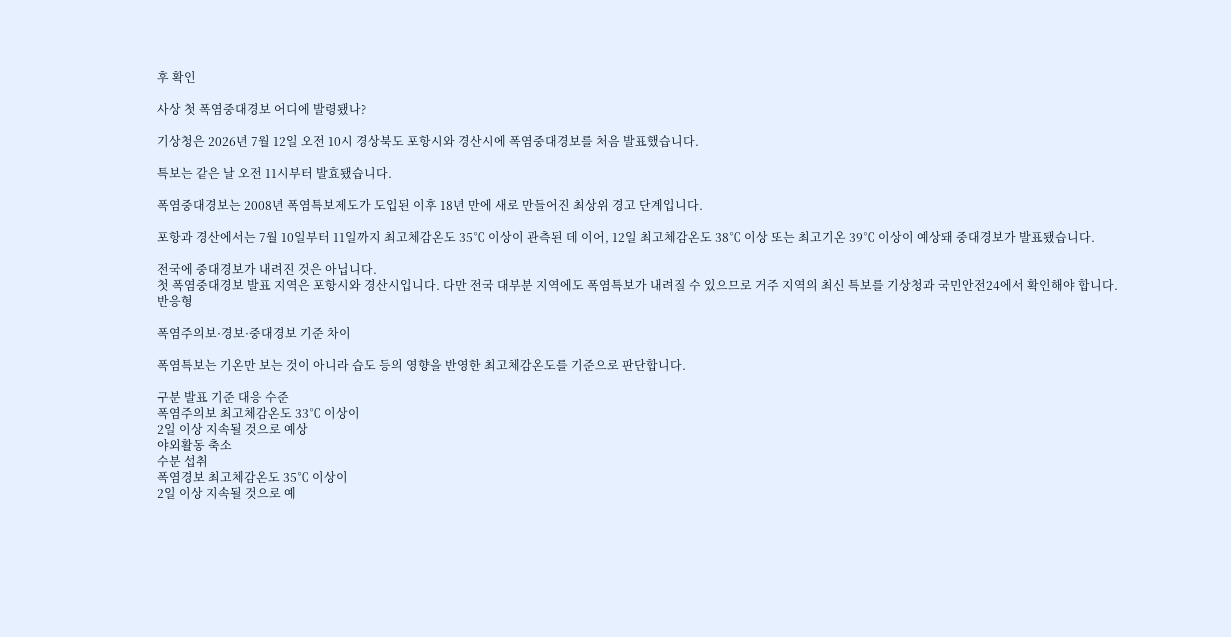후 확인

사상 첫 폭염중대경보 어디에 발령됐나?

기상청은 2026년 7월 12일 오전 10시 경상북도 포항시와 경산시에 폭염중대경보를 처음 발표했습니다.

특보는 같은 날 오전 11시부터 발효됐습니다.

폭염중대경보는 2008년 폭염특보제도가 도입된 이후 18년 만에 새로 만들어진 최상위 경고 단계입니다.

포항과 경산에서는 7월 10일부터 11일까지 최고체감온도 35℃ 이상이 관측된 데 이어, 12일 최고체감온도 38℃ 이상 또는 최고기온 39℃ 이상이 예상돼 중대경보가 발표됐습니다.

전국에 중대경보가 내려진 것은 아닙니다.
첫 폭염중대경보 발표 지역은 포항시와 경산시입니다. 다만 전국 대부분 지역에도 폭염특보가 내려질 수 있으므로 거주 지역의 최신 특보를 기상청과 국민안전24에서 확인해야 합니다.
반응형

폭염주의보·경보·중대경보 기준 차이

폭염특보는 기온만 보는 것이 아니라 습도 등의 영향을 반영한 최고체감온도를 기준으로 판단합니다.

구분 발표 기준 대응 수준
폭염주의보 최고체감온도 33℃ 이상이
2일 이상 지속될 것으로 예상
야외활동 축소
수분 섭취
폭염경보 최고체감온도 35℃ 이상이
2일 이상 지속될 것으로 예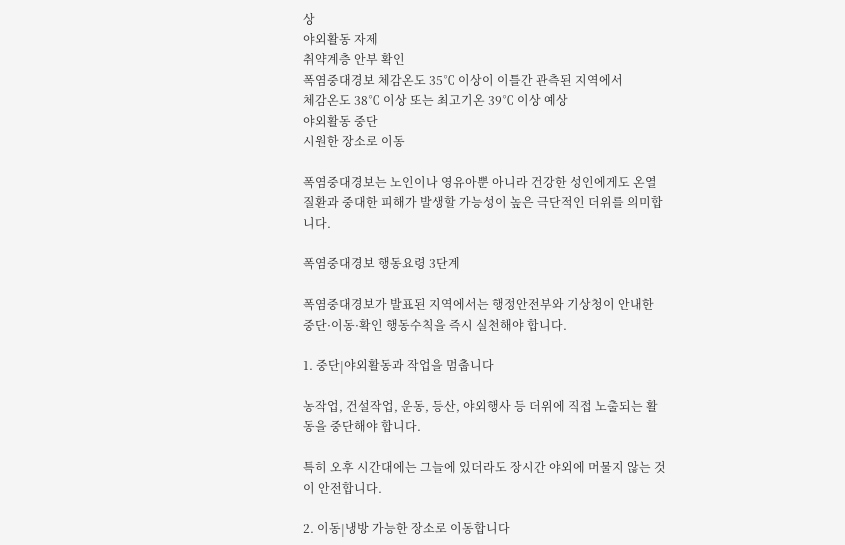상
야외활동 자제
취약계층 안부 확인
폭염중대경보 체감온도 35℃ 이상이 이틀간 관측된 지역에서
체감온도 38℃ 이상 또는 최고기온 39℃ 이상 예상
야외활동 중단
시원한 장소로 이동

폭염중대경보는 노인이나 영유아뿐 아니라 건강한 성인에게도 온열질환과 중대한 피해가 발생할 가능성이 높은 극단적인 더위를 의미합니다.

폭염중대경보 행동요령 3단계

폭염중대경보가 발표된 지역에서는 행정안전부와 기상청이 안내한 중단·이동·확인 행동수칙을 즉시 실천해야 합니다.

1. 중단|야외활동과 작업을 멈춥니다

농작업, 건설작업, 운동, 등산, 야외행사 등 더위에 직접 노출되는 활동을 중단해야 합니다.

특히 오후 시간대에는 그늘에 있더라도 장시간 야외에 머물지 않는 것이 안전합니다.

2. 이동|냉방 가능한 장소로 이동합니다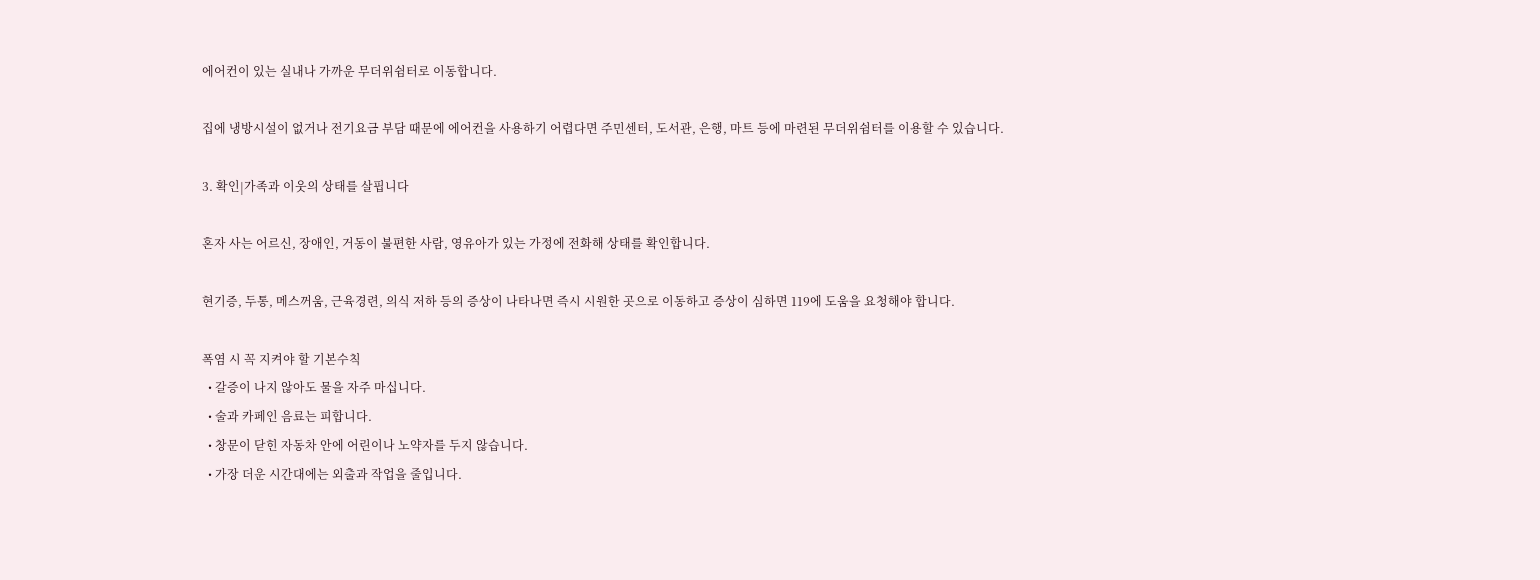에어컨이 있는 실내나 가까운 무더위쉼터로 이동합니다.

집에 냉방시설이 없거나 전기요금 부담 때문에 에어컨을 사용하기 어렵다면 주민센터, 도서관, 은행, 마트 등에 마련된 무더위쉼터를 이용할 수 있습니다.

3. 확인|가족과 이웃의 상태를 살핍니다

혼자 사는 어르신, 장애인, 거동이 불편한 사람, 영유아가 있는 가정에 전화해 상태를 확인합니다.

현기증, 두통, 메스꺼움, 근육경련, 의식 저하 등의 증상이 나타나면 즉시 시원한 곳으로 이동하고 증상이 심하면 119에 도움을 요청해야 합니다.

폭염 시 꼭 지켜야 할 기본수칙
  • 갈증이 나지 않아도 물을 자주 마십니다.
  • 술과 카페인 음료는 피합니다.
  • 창문이 닫힌 자동차 안에 어린이나 노약자를 두지 않습니다.
  • 가장 더운 시간대에는 외출과 작업을 줄입니다.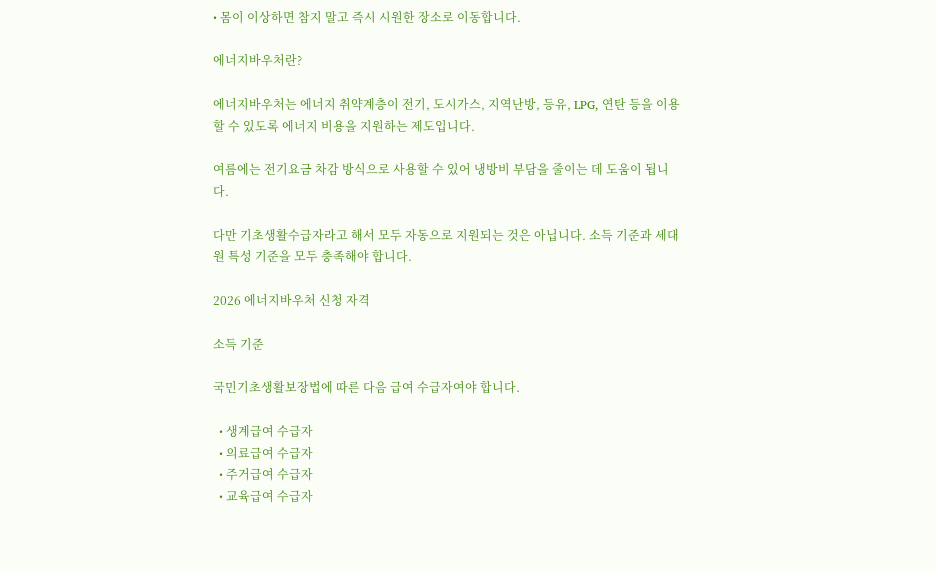• 몸이 이상하면 참지 말고 즉시 시원한 장소로 이동합니다.

에너지바우처란?

에너지바우처는 에너지 취약계층이 전기, 도시가스, 지역난방, 등유, LPG, 연탄 등을 이용할 수 있도록 에너지 비용을 지원하는 제도입니다.

여름에는 전기요금 차감 방식으로 사용할 수 있어 냉방비 부담을 줄이는 데 도움이 됩니다.

다만 기초생활수급자라고 해서 모두 자동으로 지원되는 것은 아닙니다. 소득 기준과 세대원 특성 기준을 모두 충족해야 합니다.

2026 에너지바우처 신청 자격

소득 기준

국민기초생활보장법에 따른 다음 급여 수급자여야 합니다.

  • 생계급여 수급자
  • 의료급여 수급자
  • 주거급여 수급자
  • 교육급여 수급자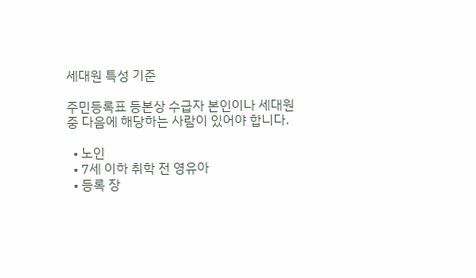세대원 특성 기준

주민등록표 등본상 수급자 본인이나 세대원 중 다음에 해당하는 사람이 있어야 합니다.

  • 노인
  • 7세 이하 취학 전 영유아
  • 등록 장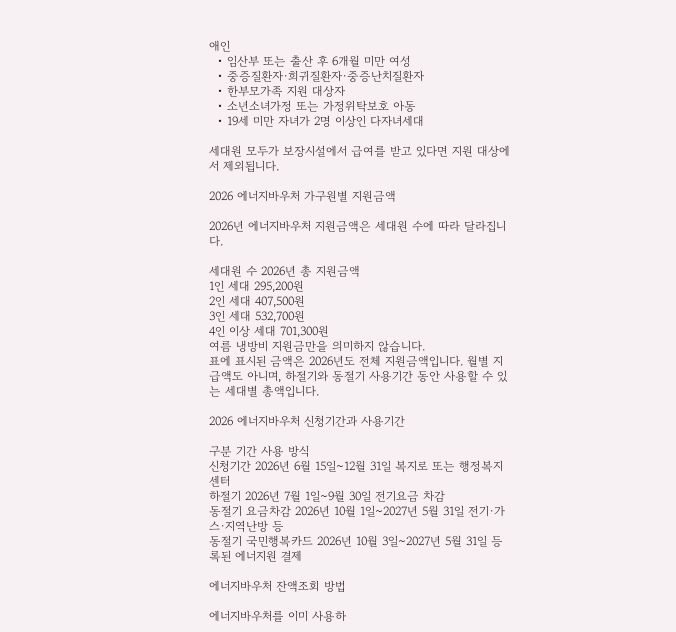애인
  • 임산부 또는 출산 후 6개월 미만 여성
  • 중증질환자·희귀질환자·중증난치질환자
  • 한부모가족 지원 대상자
  • 소년소녀가정 또는 가정위탁보호 아동
  • 19세 미만 자녀가 2명 이상인 다자녀세대

세대원 모두가 보장시설에서 급여를 받고 있다면 지원 대상에서 제외됩니다.

2026 에너지바우처 가구원별 지원금액

2026년 에너지바우처 지원금액은 세대원 수에 따라 달라집니다.

세대원 수 2026년 총 지원금액
1인 세대 295,200원
2인 세대 407,500원
3인 세대 532,700원
4인 이상 세대 701,300원
여름 냉방비 지원금만을 의미하지 않습니다.
표에 표시된 금액은 2026년도 전체 지원금액입니다. 월별 지급액도 아니며, 하절기와 동절기 사용기간 동안 사용할 수 있는 세대별 총액입니다.

2026 에너지바우처 신청기간과 사용기간

구분 기간 사용 방식
신청기간 2026년 6월 15일~12월 31일 복지로 또는 행정복지센터
하절기 2026년 7월 1일~9월 30일 전기요금 차감
동절기 요금차감 2026년 10월 1일~2027년 5월 31일 전기·가스·지역난방 등
동절기 국민행복카드 2026년 10월 3일~2027년 5월 31일 등록된 에너지원 결제

에너지바우처 잔액조회 방법

에너지바우처를 이미 사용하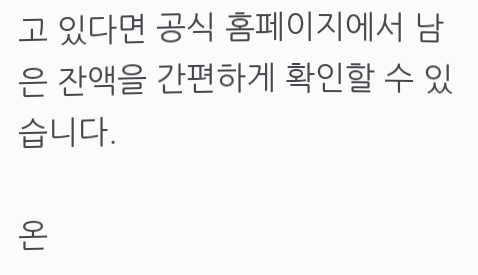고 있다면 공식 홈페이지에서 남은 잔액을 간편하게 확인할 수 있습니다.

온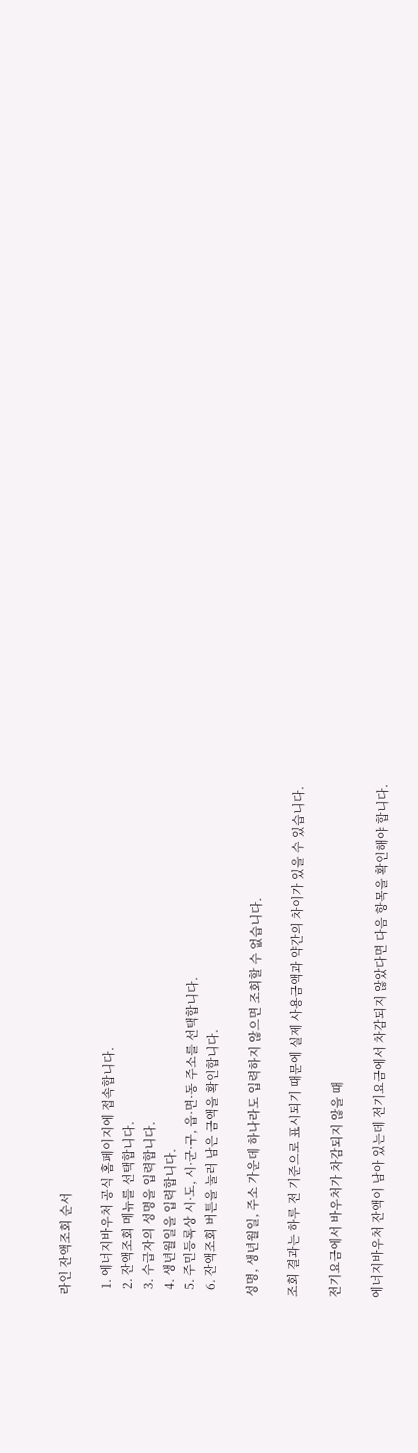라인 잔액조회 순서

  1. 에너지바우처 공식 홈페이지에 접속합니다.
  2. 잔액조회 메뉴를 선택합니다.
  3. 수급자의 성명을 입력합니다.
  4. 생년월일을 입력합니다.
  5. 주민등록상 시·도, 시·군·구, 읍·면·동 주소를 선택합니다.
  6. 잔액조회 버튼을 눌러 남은 금액을 확인합니다.

성명, 생년월일, 주소 가운데 하나라도 입력하지 않으면 조회할 수 없습니다.

조회 결과는 하루 전 기준으로 표시되기 때문에 실제 사용금액과 약간의 차이가 있을 수 있습니다.

전기요금에서 바우처가 차감되지 않을 때

에너지바우처 잔액이 남아 있는데 전기요금에서 차감되지 않았다면 다음 항목을 확인해야 합니다.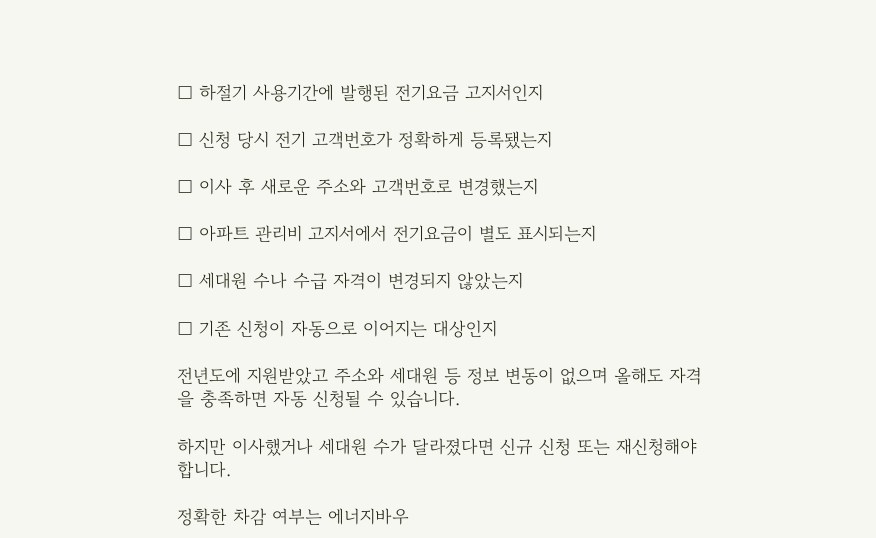□ 하절기 사용기간에 발행된 전기요금 고지서인지

□ 신청 당시 전기 고객번호가 정확하게 등록됐는지

□ 이사 후 새로운 주소와 고객번호로 변경했는지

□ 아파트 관리비 고지서에서 전기요금이 별도 표시되는지

□ 세대원 수나 수급 자격이 변경되지 않았는지

□ 기존 신청이 자동으로 이어지는 대상인지

전년도에 지원받았고 주소와 세대원 등 정보 변동이 없으며 올해도 자격을 충족하면 자동 신청될 수 있습니다.

하지만 이사했거나 세대원 수가 달라졌다면 신규 신청 또는 재신청해야 합니다.

정확한 차감 여부는 에너지바우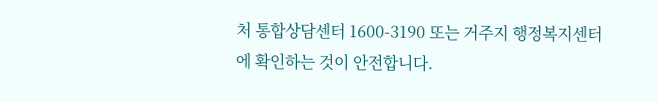처 통합상담센터 1600-3190 또는 거주지 행정복지센터에 확인하는 것이 안전합니다.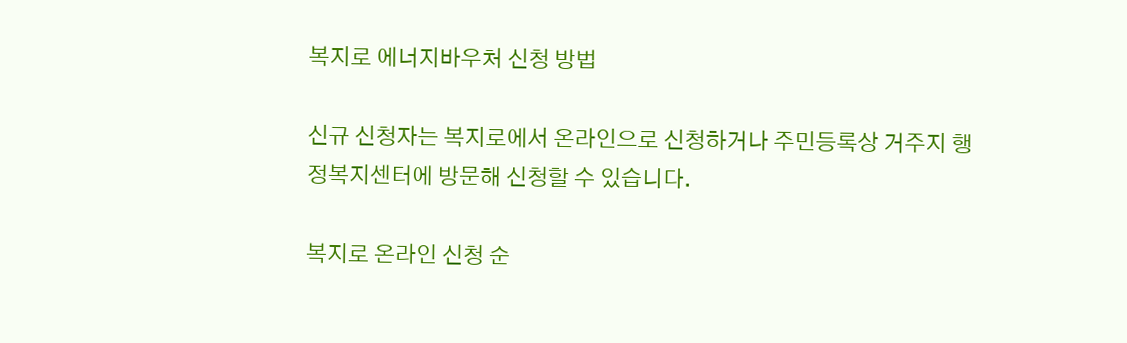복지로 에너지바우처 신청 방법

신규 신청자는 복지로에서 온라인으로 신청하거나 주민등록상 거주지 행정복지센터에 방문해 신청할 수 있습니다.

복지로 온라인 신청 순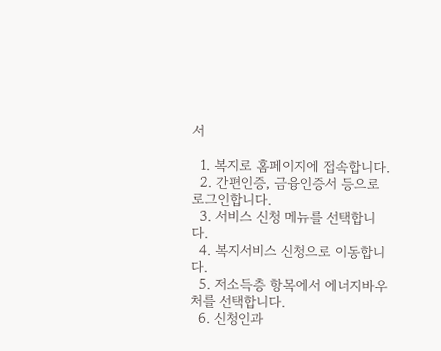서

  1. 복지로 홈페이지에 접속합니다.
  2. 간편인증, 금융인증서 등으로 로그인합니다.
  3. 서비스 신청 메뉴를 선택합니다.
  4. 복지서비스 신청으로 이동합니다.
  5. 저소득층 항목에서 에너지바우처를 선택합니다.
  6. 신청인과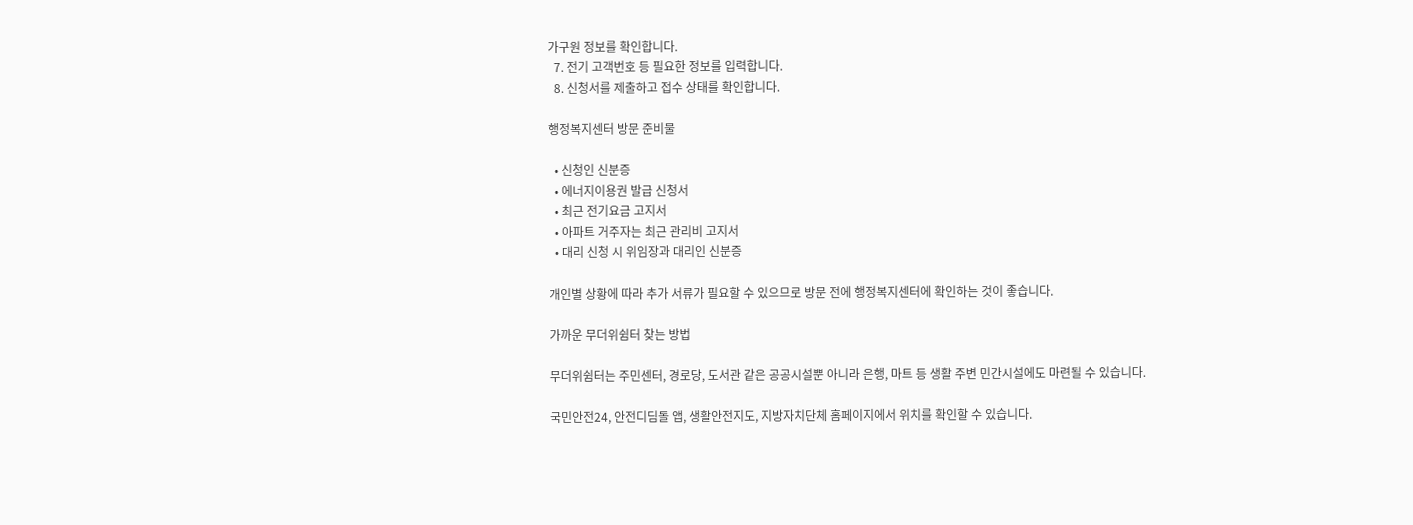가구원 정보를 확인합니다.
  7. 전기 고객번호 등 필요한 정보를 입력합니다.
  8. 신청서를 제출하고 접수 상태를 확인합니다.

행정복지센터 방문 준비물

  • 신청인 신분증
  • 에너지이용권 발급 신청서
  • 최근 전기요금 고지서
  • 아파트 거주자는 최근 관리비 고지서
  • 대리 신청 시 위임장과 대리인 신분증

개인별 상황에 따라 추가 서류가 필요할 수 있으므로 방문 전에 행정복지센터에 확인하는 것이 좋습니다.

가까운 무더위쉼터 찾는 방법

무더위쉼터는 주민센터, 경로당, 도서관 같은 공공시설뿐 아니라 은행, 마트 등 생활 주변 민간시설에도 마련될 수 있습니다.

국민안전24, 안전디딤돌 앱, 생활안전지도, 지방자치단체 홈페이지에서 위치를 확인할 수 있습니다.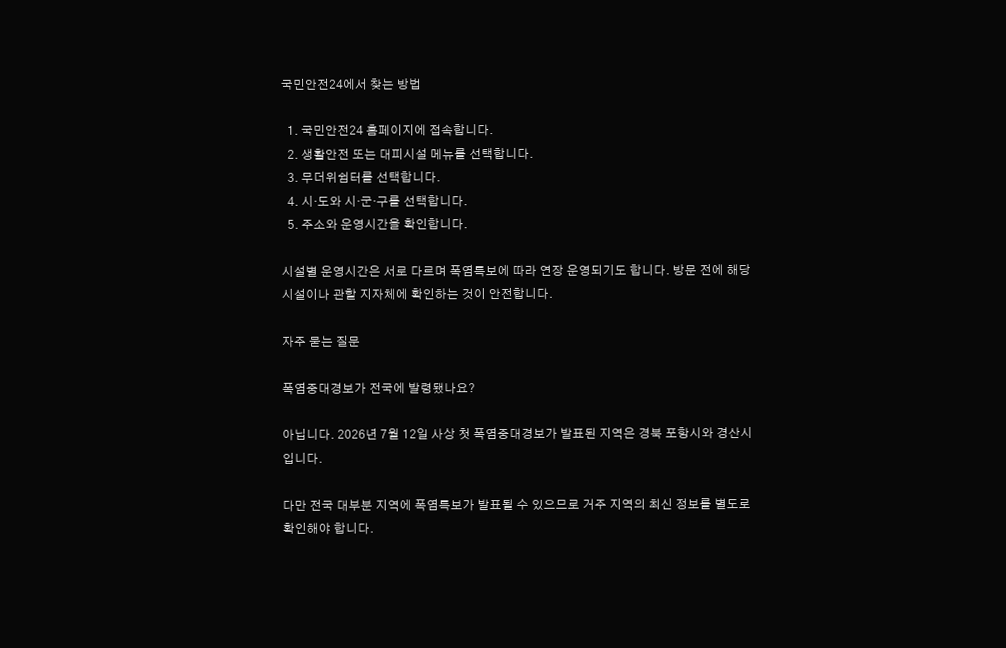국민안전24에서 찾는 방법

  1. 국민안전24 홈페이지에 접속합니다.
  2. 생활안전 또는 대피시설 메뉴를 선택합니다.
  3. 무더위쉼터를 선택합니다.
  4. 시·도와 시·군·구를 선택합니다.
  5. 주소와 운영시간을 확인합니다.

시설별 운영시간은 서로 다르며 폭염특보에 따라 연장 운영되기도 합니다. 방문 전에 해당 시설이나 관할 지자체에 확인하는 것이 안전합니다.

자주 묻는 질문

폭염중대경보가 전국에 발령됐나요?

아닙니다. 2026년 7월 12일 사상 첫 폭염중대경보가 발표된 지역은 경북 포항시와 경산시입니다.

다만 전국 대부분 지역에 폭염특보가 발표될 수 있으므로 거주 지역의 최신 정보를 별도로 확인해야 합니다.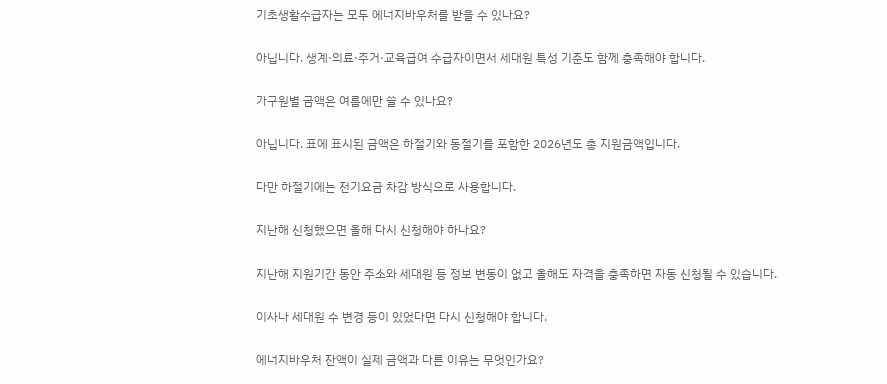기초생활수급자는 모두 에너지바우처를 받을 수 있나요?

아닙니다. 생계·의료·주거·교육급여 수급자이면서 세대원 특성 기준도 함께 충족해야 합니다.

가구원별 금액은 여름에만 쓸 수 있나요?

아닙니다. 표에 표시된 금액은 하절기와 동절기를 포함한 2026년도 총 지원금액입니다.

다만 하절기에는 전기요금 차감 방식으로 사용합니다.

지난해 신청했으면 올해 다시 신청해야 하나요?

지난해 지원기간 동안 주소와 세대원 등 정보 변동이 없고 올해도 자격을 충족하면 자동 신청될 수 있습니다.

이사나 세대원 수 변경 등이 있었다면 다시 신청해야 합니다.

에너지바우처 잔액이 실제 금액과 다른 이유는 무엇인가요?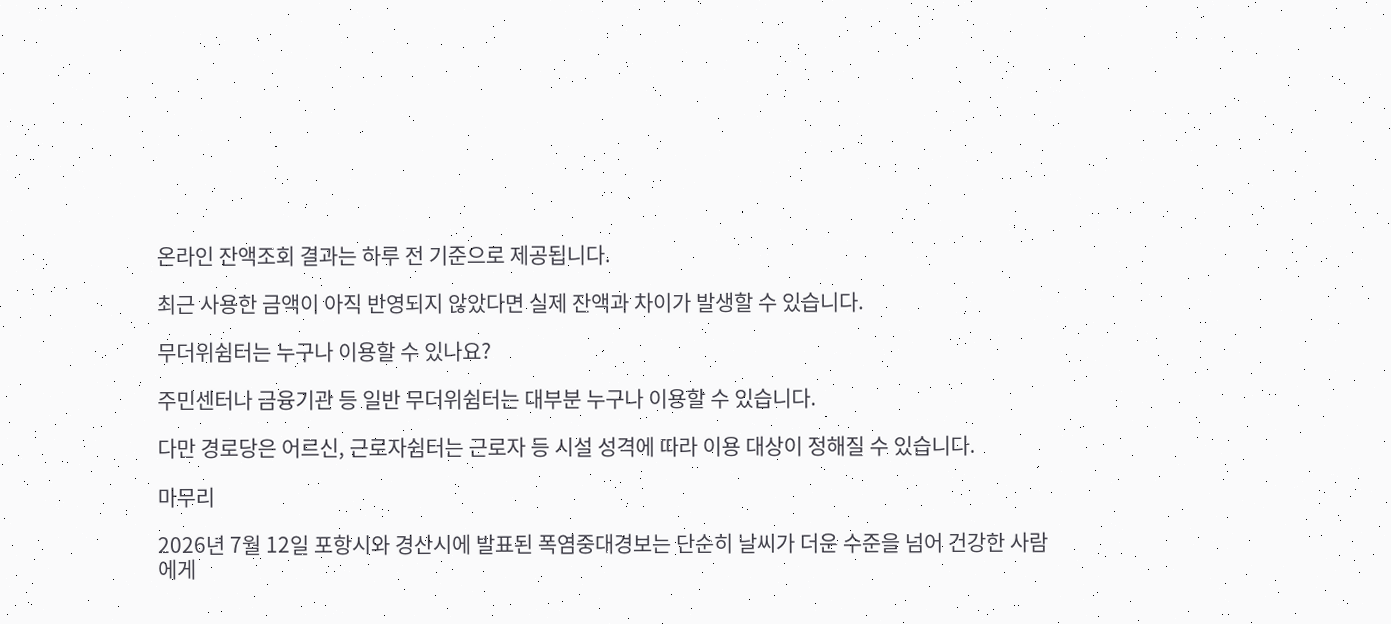온라인 잔액조회 결과는 하루 전 기준으로 제공됩니다.

최근 사용한 금액이 아직 반영되지 않았다면 실제 잔액과 차이가 발생할 수 있습니다.

무더위쉼터는 누구나 이용할 수 있나요?

주민센터나 금융기관 등 일반 무더위쉼터는 대부분 누구나 이용할 수 있습니다.

다만 경로당은 어르신, 근로자쉼터는 근로자 등 시설 성격에 따라 이용 대상이 정해질 수 있습니다.

마무리

2026년 7월 12일 포항시와 경산시에 발표된 폭염중대경보는 단순히 날씨가 더운 수준을 넘어 건강한 사람에게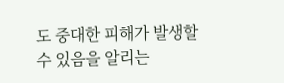도 중대한 피해가 발생할 수 있음을 알리는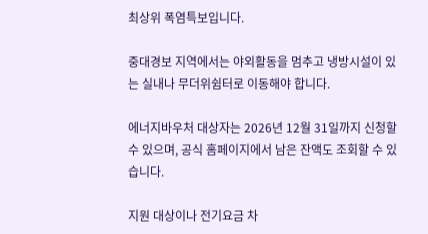최상위 폭염특보입니다.

중대경보 지역에서는 야외활동을 멈추고 냉방시설이 있는 실내나 무더위쉼터로 이동해야 합니다.

에너지바우처 대상자는 2026년 12월 31일까지 신청할 수 있으며, 공식 홈페이지에서 남은 잔액도 조회할 수 있습니다.

지원 대상이나 전기요금 차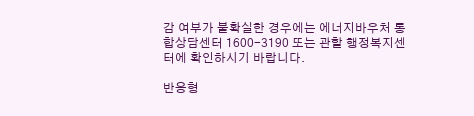감 여부가 불확실한 경우에는 에너지바우처 통합상담센터 1600-3190 또는 관할 행정복지센터에 확인하시기 바랍니다.

반응형